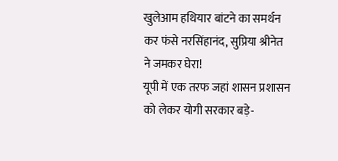खुलेआम हथियार बांटने का समर्थन कर फंसे नरसिंहानंद, सुप्रिया श्रीनेत ने जमकर घेरा!
यूपी में एक तरफ जहां शासन प्रशासन को लेकर योगी सरकार बड़े-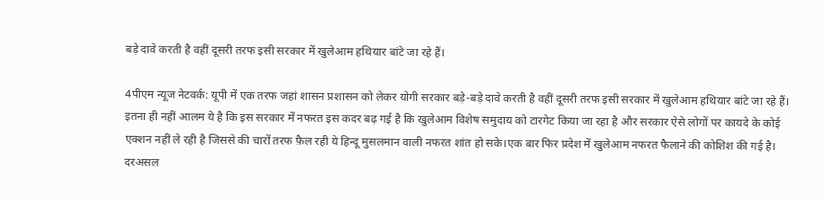बड़े दावे करती है वहीं दूसरी तरफ इसी सरकार में खुलेआम हथियार बांटे जा रहे हैं।

4पीएम न्यूज नेटवर्क: यूपी में एक तरफ जहां शासन प्रशासन को लेकर योगी सरकार बड़े-बड़े दावे करती है वहीं दूसरी तरफ इसी सरकार में खुलेआम हथियार बांटे जा रहे हैं।
इतना ही नहीं आलम ये है कि इस सरकार में नफरत इस कदर बढ़ गई है कि खुलेआम विशेष समुदाय को टारगेट किया जा रहा है और सरकार ऐसे लोगों पर कायदे के कोई एक्शन नहीं ले रही है जिससे की चारों तरफ फ़ैल रही ये हिन्दू मुसलमान वाली नफरत शांत हो सके।एक बार फिर प्रदेश में खुलेआम नफरत फैलाने की कोशिश की गई है। दरअसल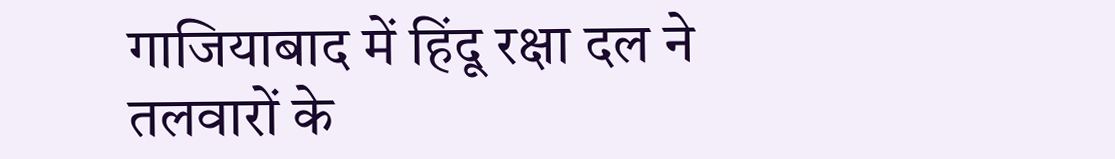गाजियाबाद में हिंदू रक्षा दल ने तलवारों के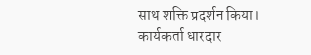साथ शक्ति प्रदर्शन किया। कार्यकर्ता धारदार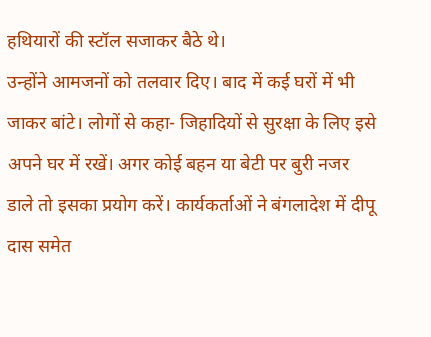हथियारों की स्टॉल सजाकर बैठे थे।
उन्होंने आमजनों को तलवार दिए। बाद में कई घरों में भी जाकर बांटे। लोगों से कहा- जिहादियों से सुरक्षा के लिए इसे अपने घर में रखें। अगर कोई बहन या बेटी पर बुरी नजर डाले तो इसका प्रयोग करें। कार्यकर्ताओं ने बंगलादेश में दीपू दास समेत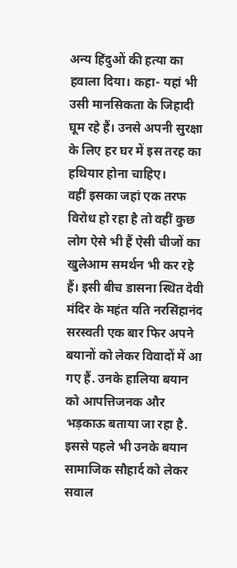अन्य हिंदुओं की हत्या का हवाला दिया। कहा- यहां भी उसी मानसिकता के जिहादी घूम रहे हैं। उनसे अपनी सुरक्षा के लिए हर घर में इस तरह का हथियार होना चाहिए।
वहीं इसका जहां एक तरफ विरोध हो रहा है तो वहीं कुछ लोग ऐसे भी हैं ऐसी चीजों का खुलेआम समर्थन भी कर रहे हैं। इसी बीच डासना स्थित देवी मंदिर के महंत यति नरसिंहानंद सरस्वती एक बार फिर अपने बयानों को लेकर विवादों में आ गए हैं. उनके हालिया बयान को आपत्तिजनक और भड़काऊ बताया जा रहा है. इससे पहले भी उनके बयान सामाजिक सौहार्द को लेकर सवाल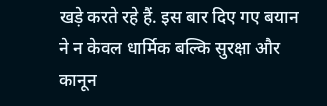खड़े करते रहे हैं. इस बार दिए गए बयान ने न केवल धार्मिक बल्कि सुरक्षा और कानून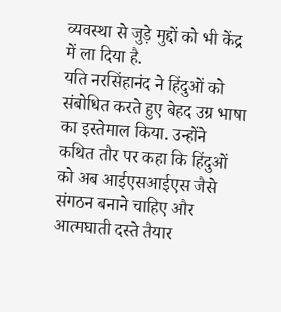व्यवस्था से जुड़े मुद्दों को भी केंद्र में ला दिया है.
यति नरसिंहानंद ने हिंदुओं को संबोधित करते हुए बेहद उग्र भाषा का इस्तेमाल किया. उन्होंने कथित तौर पर कहा कि हिंदुओं को अब आईएसआईएस जैसे संगठन बनाने चाहिए और आत्मघाती दस्ते तैयार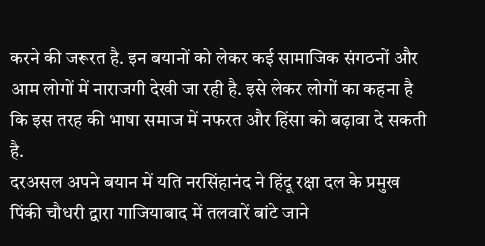करने की जरूरत है. इन बयानों को लेकर कई सामाजिक संगठनों और आम लोगों में नाराजगी देखी जा रही है. इसे लेकर लोगों का कहना है कि इस तरह की भाषा समाज में नफरत और हिंसा को बढ़ावा दे सकती है.
दरअसल अपने बयान में यति नरसिंहानंद ने हिंदू रक्षा दल के प्रमुख पिंकी चौधरी द्वारा गाजियाबाद में तलवारें बांटे जाने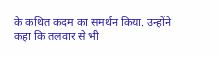के कथित कदम का समर्थन किया. उन्होंने कहा कि तलवार से भी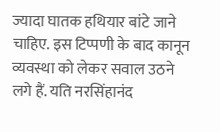ज्यादा घातक हथियार बांटे जाने चाहिए. इस टिप्पणी के बाद कानून व्यवस्था को लेकर सवाल उठने लगे हैं. यति नरसिंहानंद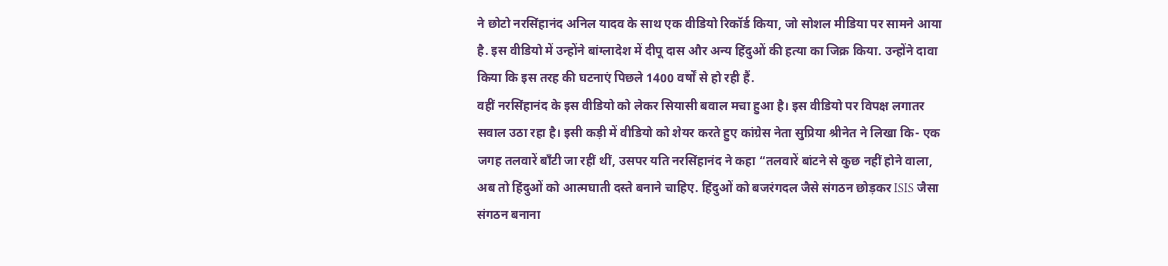ने छोटो नरसिंहानंद अनिल यादव के साथ एक वीडियो रिकॉर्ड किया, जो सोशल मीडिया पर सामने आया है. इस वीडियो में उन्होंने बांग्लादेश में दीपू दास और अन्य हिंदुओं की हत्या का जिक्र किया. उन्होंने दावा किया कि इस तरह की घटनाएं पिछले 1400 वर्षों से हो रही हैं.
वहीं नरसिंहानंद के इस वीडियो को लेकर सियासी बवाल मचा हुआ है। इस वीडियो पर विपक्ष लगातर सवाल उठा रहा है। इसी कड़ी में वीडियो को शेयर करते हुए कांग्रेस नेता सुप्रिया श्रीनेत ने लिखा कि- एक जगह तलवारें बाँटी जा रहीं थीं, उसपर यति नरसिंहानंद ने कहा “तलवारें बांटने से कुछ नहीं होने वाला, अब तो हिंदुओं को आत्मघाती दस्ते बनाने चाहिए. हिंदुओं को बजरंगदल जैसे संगठन छोड़कर ISIS जैसा संगठन बनाना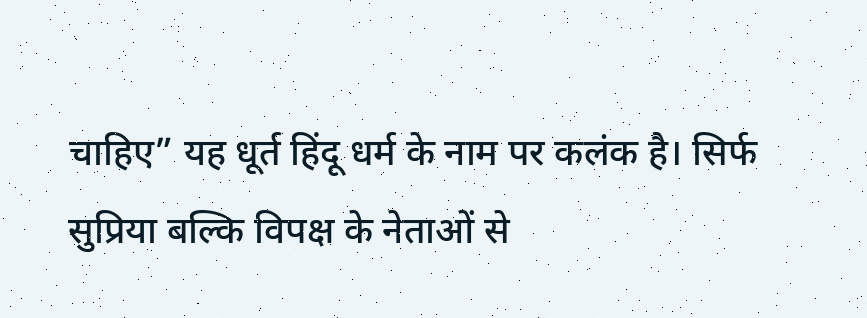चाहिए” यह धूर्त हिंदू धर्म के नाम पर कलंक है। सिर्फ सुप्रिया बल्कि विपक्ष के नेताओं से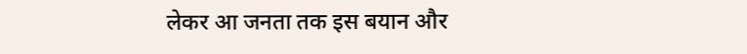लेकर आ जनता तक इस बयान और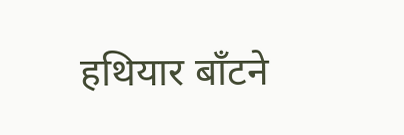हथियार बाँटने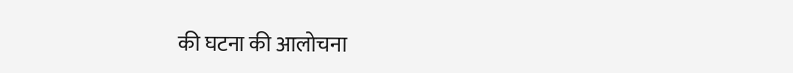की घटना की आलोचना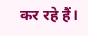कर रहे हैं।